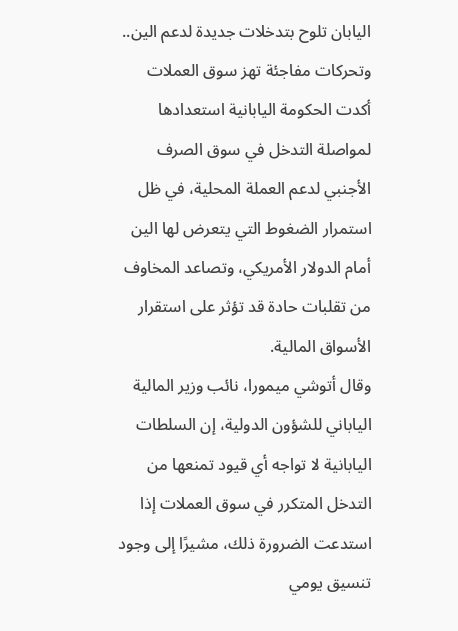اليابان تلوح بتدخلات جديدة لدعم الين.. وتحركات مفاجئة تهز سوق العملات
أكدت الحكومة اليابانية استعدادها لمواصلة التدخل في سوق الصرف الأجنبي لدعم العملة المحلية، في ظل استمرار الضغوط التي يتعرض لها الين أمام الدولار الأمريكي، وتصاعد المخاوف من تقلبات حادة قد تؤثر على استقرار الأسواق المالية.
وقال أتوشي ميمورا، نائب وزير المالية الياباني للشؤون الدولية، إن السلطات اليابانية لا تواجه أي قيود تمنعها من التدخل المتكرر في سوق العملات إذا استدعت الضرورة ذلك، مشيرًا إلى وجود تنسيق يومي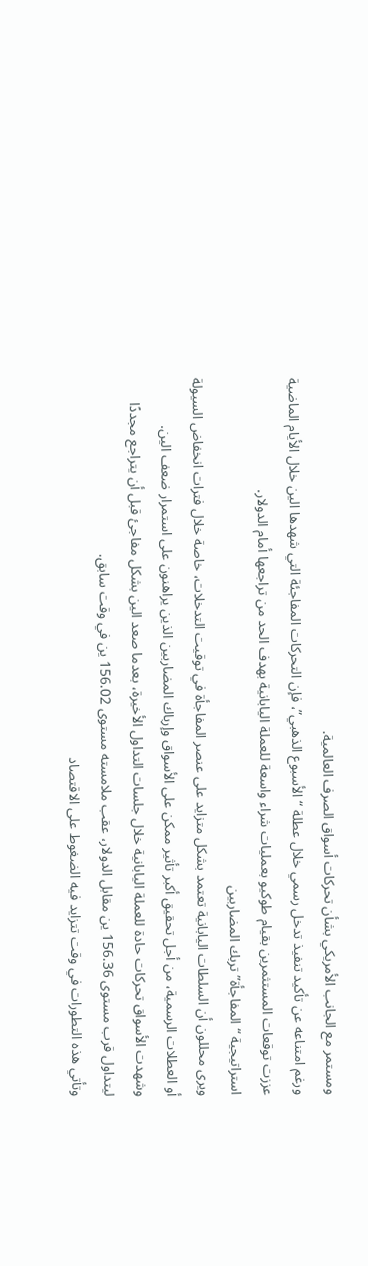ومستمر مع الجانب الأمريكي بشأن تحركات أسواق الصرف العالمية.
ورغم امتناعه عن تأكيد تنفيذ تدخل رسمي خلال عطلة “الأسبوع الذهبي”، فإن التحركات المفاجئة التي شهدها الين خلال الأيام الماضية عززت توقعات المستثمرين بقيام طوكيو بعمليات شراء واسعة للعملة اليابانية بهدف الحد من تراجعها أمام الدولار.
استراتيجية “المفاجأة” تربك المضاربين
ويرى محللون أن السلطات اليابانية تعتمد بشكل متزايد على عنصر المفاجأة في توقيت التدخلات، خاصة خلال فترات انخفاض السيولة أو العطلات الرسمية، من أجل تحقيق أكبر تأثير ممكن على الأسواق وإرباك المضاربين الذين يراهنون على استمرار ضعف الين.
وشهدت الأسواق تحركات حادة للعملة اليابانية خلال جلسات التداول الأخيرة، بعدما صعد الين بشكل مفاجئ قبل أن يتراجع مجددًا ليتداول قرب مستوى 156.36 ين مقابل الدولار، عقب ملامسته مستوى 156.02 ين في وقت سابق.
وتأتي هذه التطورات في وقت تتزايد فيه الضغوط على الاقتصاد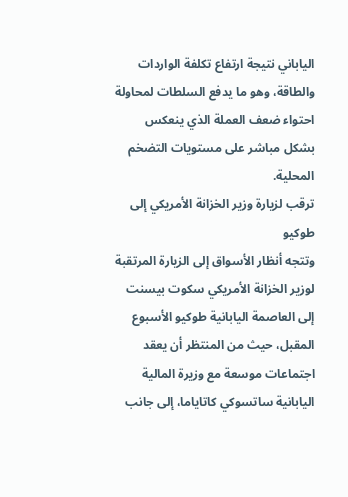الياباني نتيجة ارتفاع تكلفة الواردات والطاقة، وهو ما يدفع السلطات لمحاولة احتواء ضعف العملة الذي ينعكس بشكل مباشر على مستويات التضخم المحلية.
ترقب لزيارة وزير الخزانة الأمريكي إلى طوكيو
وتتجه أنظار الأسواق إلى الزيارة المرتقبة لوزير الخزانة الأمريكي سكوت بيسنت إلى العاصمة اليابانية طوكيو الأسبوع المقبل، حيث من المنتظر أن يعقد اجتماعات موسعة مع وزيرة المالية اليابانية ساتسوكي كاتاياما، إلى جانب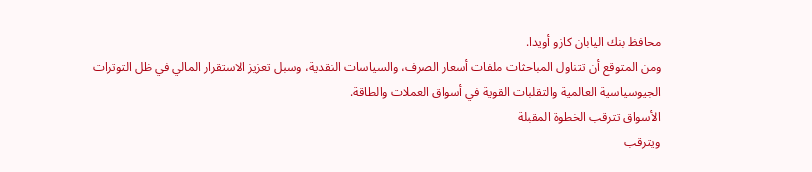محافظ بنك اليابان كازو أويدا.
ومن المتوقع أن تتناول المباحثات ملفات أسعار الصرف، والسياسات النقدية، وسبل تعزيز الاستقرار المالي في ظل التوترات الجيوسياسية العالمية والتقلبات القوية في أسواق العملات والطاقة.
الأسواق تترقب الخطوة المقبلة
ويترقب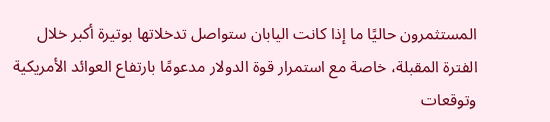المستثمرون حاليًا ما إذا كانت اليابان ستواصل تدخلاتها بوتيرة أكبر خلال الفترة المقبلة، خاصة مع استمرار قوة الدولار مدعومًا بارتفاع العوائد الأمريكية وتوقعات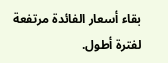بقاء أسعار الفائدة مرتفعة لفترة أطول.